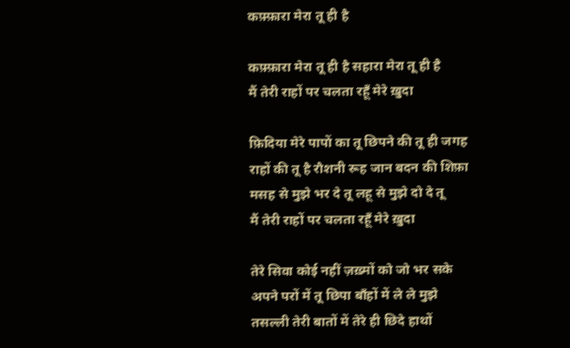कफ़्फ़ारा मेरा तू ही है

कफ़्फ़ारा मेरा तू ही है सहारा मेरा तू ही है
मैं तेरी राहों पर चलता रहूँ मेरे ख़ुदा

फ़िदिया मेरे पापों का तू छिपने की तू ही जगह
राहों की तू है रौशनी रूह जान बदन की शिफ़ा
मसह से मुझे भर दे तू लहू से मुझे दो दे तू
मैं तेरी राहों पर चलता रहूँ मेरे ख़ुदा

तेरे सिवा कोई नहीं ज़ख़्मों को जो भर सके
अपने परों में तू छिपा बाँहों में ले ले मुझे
तसल्ली तेरी बातों में तेरे ही छिदे हाथों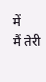में
मैं तेरी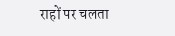राहों पर चलता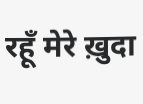रहूँ मेरे ख़ुदा